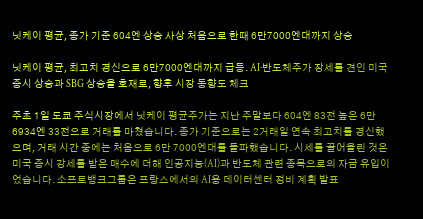닛케이 평균, 종가 기준 604엔 상승 사상 처음으로 한때 6만7000엔대까지 상승

닛케이 평균, 최고치 경신으로 6만7000엔대까지 급등. AI·반도체주가 장세를 견인 미국 증시 상승과 SBG 상승을 호재로, 향후 시장 동향도 체크

주초 1일 도쿄 주식시장에서 닛케이 평균주가는 지난 주말보다 604엔 83전 높은 6만 6934엔 33전으로 거래를 마쳤습니다. 종가 기준으로는 2거래일 연속 최고치를 경신했으며, 거래 시간 중에는 처음으로 6만 7000엔대를 돌파했습니다. 시세를 끌어올린 것은 미국 증시 강세를 받은 매수에 더해 인공지능(AI)과 반도체 관련 종목으로의 자금 유입이었습니다. 소프트뱅크그룹은 프랑스에서의 AI용 데이터센터 정비 계획 발표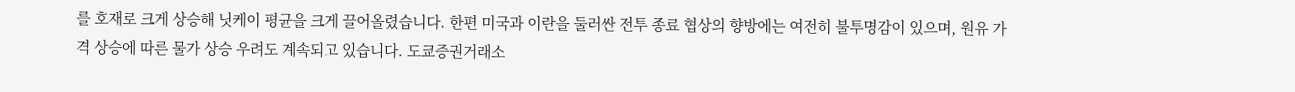를 호재로 크게 상승해 닛케이 평균을 크게 끌어올렸습니다. 한편 미국과 이란을 둘러싼 전투 종료 협상의 향방에는 여전히 불투명감이 있으며, 원유 가격 상승에 따른 물가 상승 우려도 계속되고 있습니다. 도쿄증권거래소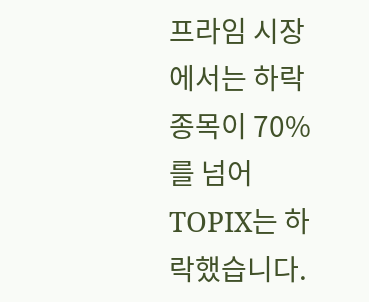프라임 시장에서는 하락 종목이 70%를 넘어 TOPIX는 하락했습니다.